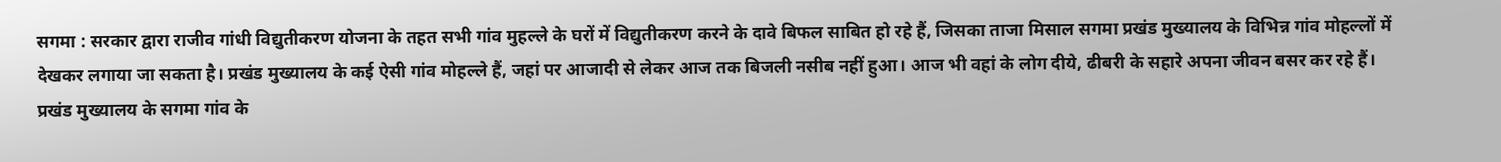सगमा : सरकार द्वारा राजीव गांधी विद्युतीकरण योजना के तहत सभी गांव मुहल्ले के घरों में विद्युतीकरण करने के दावे बिफल साबित हो रहे हैं, जिसका ताजा मिसाल सगमा प्रखंड मुख्यालय के विभिन्न गांव मोहल्लों में देखकर लगाया जा सकता है। प्रखंड मुख्यालय के कई ऐसी गांव मोहल्ले हैं, जहां पर आजादी से लेकर आज तक बिजली नसीब नहीं हुआ। आज भी वहां के लोग दीये, ढीबरी के सहारे अपना जीवन बसर कर रहे हैं।
प्रखंड मुख्यालय के सगमा गांव के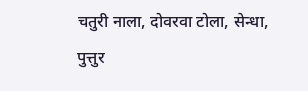चतुरी नाला, दोवरवा टोला, सेन्धा, पुत्तुर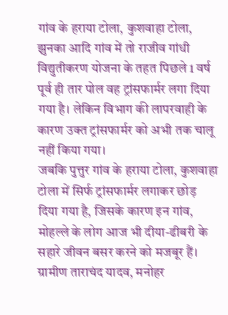गांव के हराया टोला, कुशवाहा टोला, झुनका आदि गांव में तो राजीव गांधी विद्युतीकरण योजना के तहत पिछले 1 वर्ष पूर्व ही तार पोल वह ट्रांसफार्मर लगा दिया गया है। लेकिन विभाग की लापरवाही के कारण उक्त ट्रांसफार्मर को अभी तक चालू नहीं किया गया।
जबकि पुत्तुर गांव के हराया टोला, कुशवाहा टोला में सिर्फ ट्रांसफार्मर लगाकर छोड़ दिया गया है, जिसके कारण इन गांव, मोहल्ले के लोग आज भी दीया-ढीबरी के सहारे जीवन बसर करने को मजबूर हैं।
ग्रामीण ताराचंद यादव, मनोहर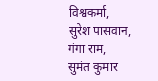विश्वकर्मा, सुरेश पासवान, गंगा राम, सुमंत कुमार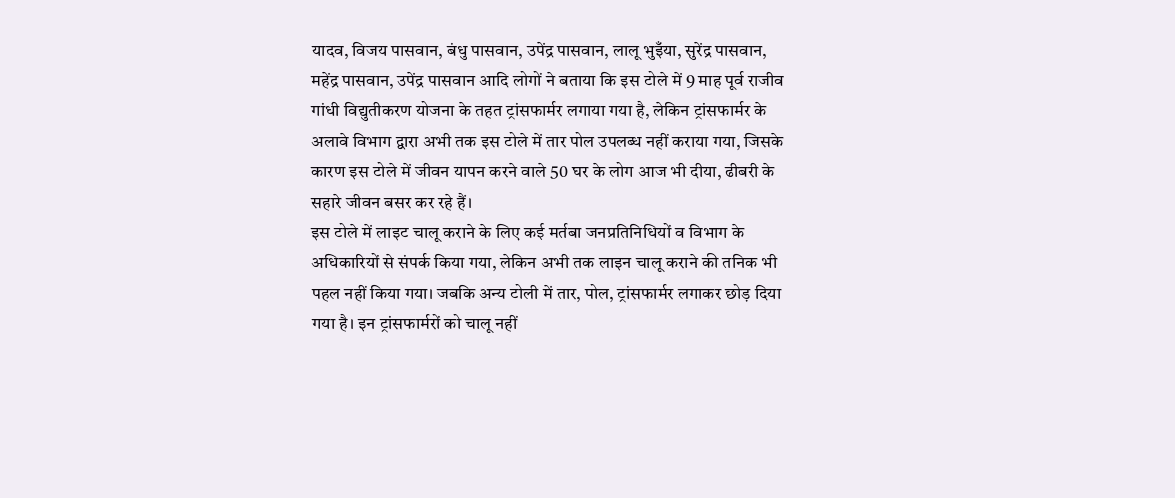यादव, विजय पासवान, बंधु पासवान, उपेंद्र पासवान, लालू भुइँया, सुरेंद्र पासवान, महेंद्र पासवान, उपेंद्र पासवान आदि लोगों ने बताया कि इस टोले में 9 माह पूर्व राजीव गांधी विद्युतीकरण योजना के तहत ट्रांसफार्मर लगाया गया है, लेकिन ट्रांसफार्मर के अलावे विभाग द्वारा अभी तक इस टोले में तार पोल उपलब्ध नहीं कराया गया, जिसके कारण इस टोले में जीवन यापन करने वाले 50 घर के लोग आज भी दीया, ढीबरी के सहारे जीवन बसर कर रहे हैं।
इस टोले में लाइट चालू कराने के लिए कई मर्तबा जनप्रतिनिधियों व विभाग के अधिकारियों से संपर्क किया गया, लेकिन अभी तक लाइन चालू कराने की तनिक भी पहल नहीं किया गया। जबकि अन्य टोली में तार, पोल, ट्रांसफार्मर लगाकर छोड़ दिया गया है। इन ट्रांसफार्मरों को चालू नहीं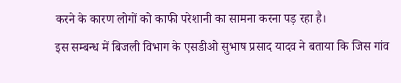करने के कारण लोगों को काफी परेशानी का सामना करना पड़ रहा है।
इस सम्बन्ध में बिजली विभाग के एसडीओ सुभाष प्रसाद यादव ने बताया कि जिस गांव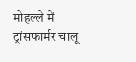मोहल्ले में ट्रांसफार्मर चालू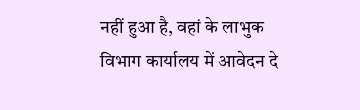नहीं हुआ है, वहां के लाभुक विभाग कार्यालय में आवेदन दे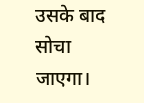उसके बाद सोचा जाएगा।